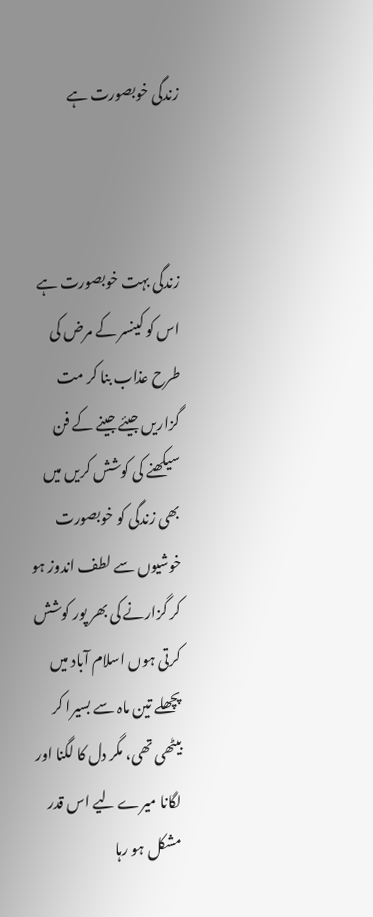زندگی خوبصورت ہے



زندگی بہت خوبصورت ہے اس کو کینسر کے مرض کی طرح عذاب بنا کر مت گزاریں جیئے جینے کے فن سیکھنے کی کوشش کریں میں بھی زندگی کو خوبصورت خوشیوں سے لطف اندوز ہو کر گزارنے کی بھر پور کوشش کرتی ہوں اسلام آباد میں پچھلے تین ماہ سے بسیرا کر بیٹھی تھی، مگر دل کا لگنا اور لگانا میرے لیے اس قدر مشکل ہو رہا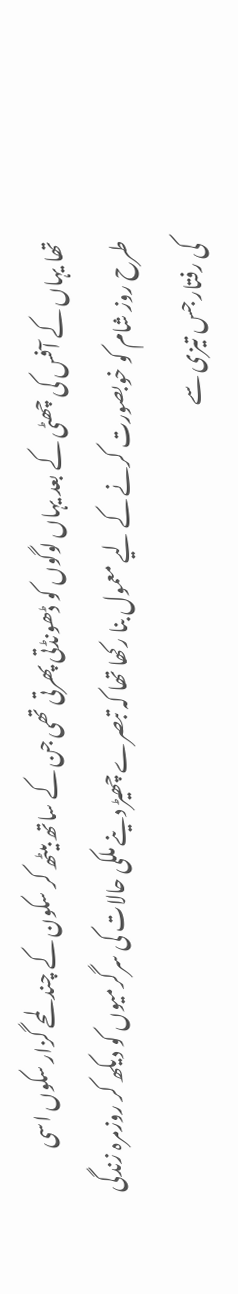تھا یہاں کے آفس کی چھٹی کے بعد یہاں لوگوں کو ڈھونڈتی پھرتی تھی جن کے ساتھ بیٹھ کر سکون کے چند لمحے گزار سکوں اسی طرح روز شام کو خوبصورت کرنے کے لیے معمول بنا رکھا تھا کہ تبصرے چھیڑ دینے ملکی حالات کی سرگرمیوں کو دیکھ کر روزمرہ زندگی کی رفتار جس تیزی سے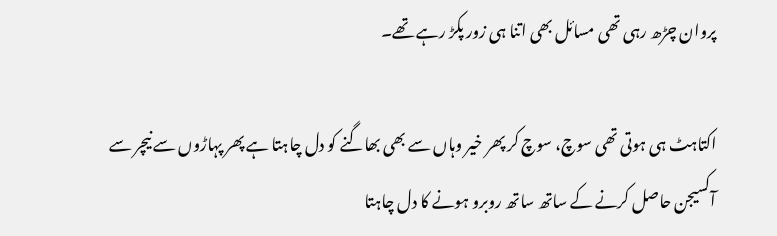پروان چڑھ رہی تھی مسائل بھی اتنا ہی زور پکڑ رہے تھے۔

اکتاہٹ ہی ہوتی تھی سوچ، سوچ کر پھر خیر وہاں سے بھی بھاگنے کو دل چاہتا ہے پھر پہاڑوں سے نیچر سے آکسیجن حاصل کرنے کے ساتھ ساتھ روبرو ہونے کا دل چاہتا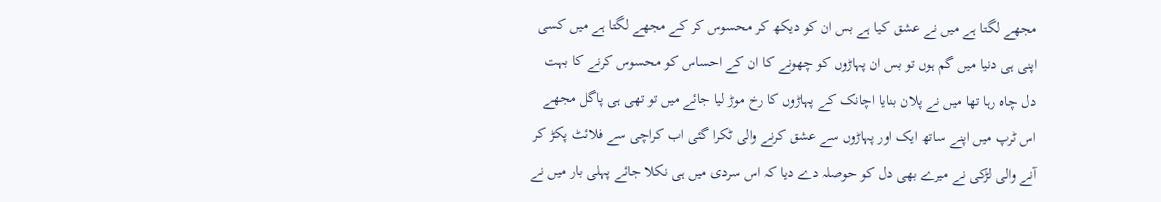مجھے لگتا ہے میں نے عشق کیا ہے بس ان کو دیکھ کر محسوس کر کے مجھے لگتا ہے میں کسی اپنی ہی دنیا میں گم ہوں تو بس ان پہاڑوں کو چھونے کا ان کے احساس کو محسوس کرنے کا بہت دل چاہ رہا تھا میں نے پلان بنایا اچانک کے پہاڑوں کا رخ موڑ لیا جائے میں تو تھی ہی پاگل مجھے اس ٹرپ میں اپنے ساتھ ایک اور پہاڑوں سے عشق کرنے والی ٹکرا گئی اب کراچی سے فلائٹ پکڑ کر آنے والی لڑکی نے میرے بھی دل کو حوصلہ دے دیا کہ اس سردی میں ہی نکلا جائے پہلی بار میں نے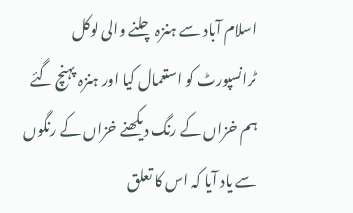اسلام آباد سے ہنزہ چلنے والی لوکل ٹرانسپورٹ کو استعمال کیا اور ہنزہ پہنچ گئے ہم خزاں کے رنگ دیکھنے خزاں کے رنگوں سے یاد آیا کہ اس کا تعلق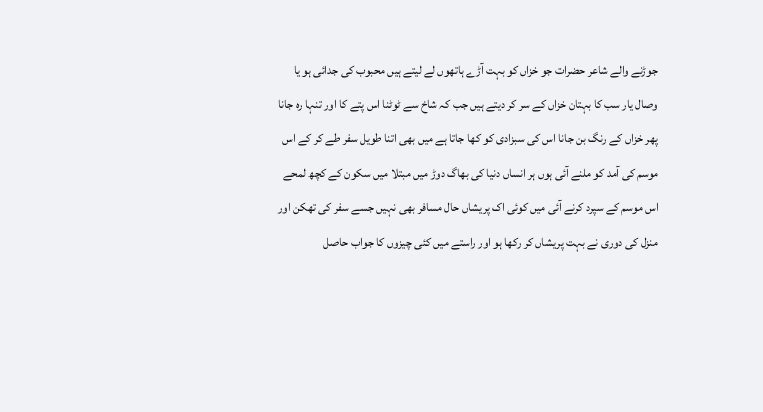جوڑنے والے شاعر حضرات جو خزاں کو بہت آڑے ہاتھوں لے لیتے ہیں محبوب کی جدائی ہو یا وصال یار سب کا بہتان خزاں کے سر کر دیتے ہیں جب کہ شاخ سے ٹوٹنا اس پتے کا اور تنہا رہ جانا پھر خزاں کے رنگ بن جانا اس کی سبزادی کو کھا جاتا ہے میں بھی اتنا طویل سفر طے کر کے اس موسم کی آمد کو ملنے آئی ہوں ہر انساں دنیا کی بھاگ دوڑ میں مبتلا میں سکون کے کچھ لمحے اس موسم کے سپرد کرنے آئی میں کوئی اک پریشاں حال مسافر بھی نہیں جسے سفر کی تھکن اور منزل کی دوری نے بہت پریشاں کر رکھا ہو اور راستے میں کئی چیزوں کا جواب حاصل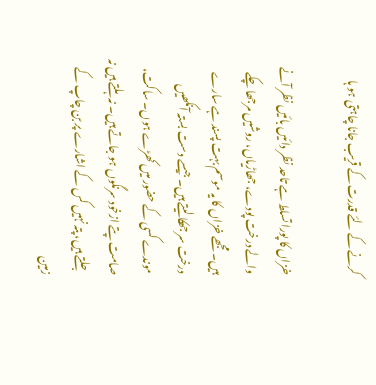کرنے کے لئے قدرت کے قریب جانا چاہتی ہو ہا

خزاں کا پورا تسلط ہے تاحد نظر دائیں بائیں نظر آنے والے درخت پودے، جھاڑیاں، روشیں مرجھا چکے ہیں۔ مجھے خزاں کا یہ موسم بہت پسند ہے سارے درخت سر جھکا لیتے ہیں۔ جیسے دست بستہ آنکھیں موندے کسی کے حضور میں کھڑے ہوں۔ ساکت، صامت پتے ازخود سرنگوں ہو جاتے ہیں۔ نہ ہلتے ہیں نہ جلتے ہیں، پتہ نہیں کس کے اشارے پر بن چاپ کے زمین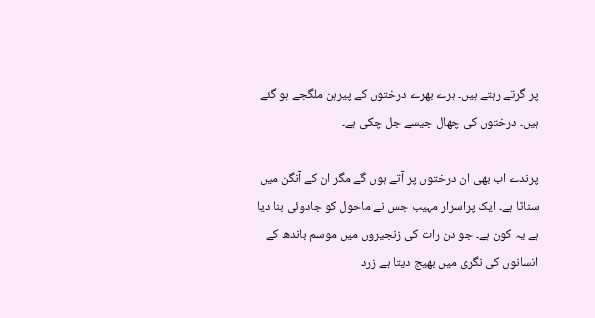پر گرتے رہتے ہیں۔ ہرے بھرے درختوں کے پیرہن ملگجے ہو گئے ہیں۔ درختوں کی چھال جیسے جل چکی ہے۔

پرندے اب بھی ان درختوں پر آتے ہوں گے مگر ان کے آنگن میں سناٹا ہے۔ ایک پراسرار مہیب جس نے ماحول کو جادوئی بنا دیا ہے یہ کون ہے۔ جو دن رات کی زنجیروں میں موسم باندھ کے انسانوں کی نگری میں بھیج دیتا ہے زرد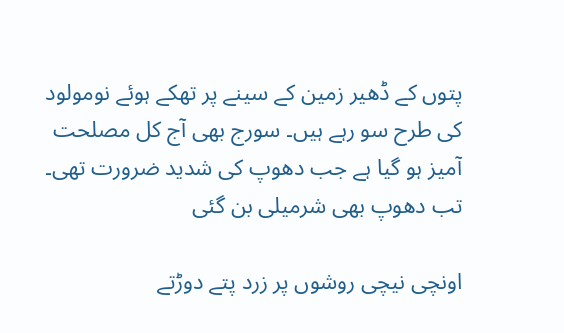پتوں کے ڈھیر زمین کے سینے پر تھکے ہوئے نومولود کی طرح سو رہے ہیں۔ سورج بھی آج کل مصلحت آمیز ہو گیا ہے جب دھوپ کی شدید ضرورت تھی۔ تب دھوپ بھی شرمیلی بن گئی

اونچی نیچی روشوں پر زرد پتے دوڑتے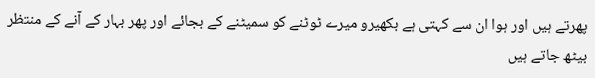پھرتے ہیں اور ہوا ان سے کہتی ہے بکھیرو میرے ٹوٹنے کو سمیٹنے کے بجائے اور پھر بہار کے آنے کے منتظر بیٹھ جاتے ہیں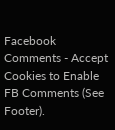Facebook Comments - Accept Cookies to Enable FB Comments (See Footer).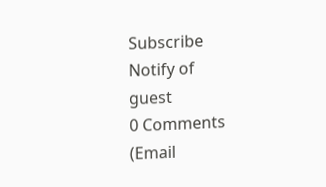Subscribe
Notify of
guest
0 Comments (Email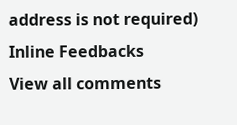address is not required)
Inline Feedbacks
View all comments